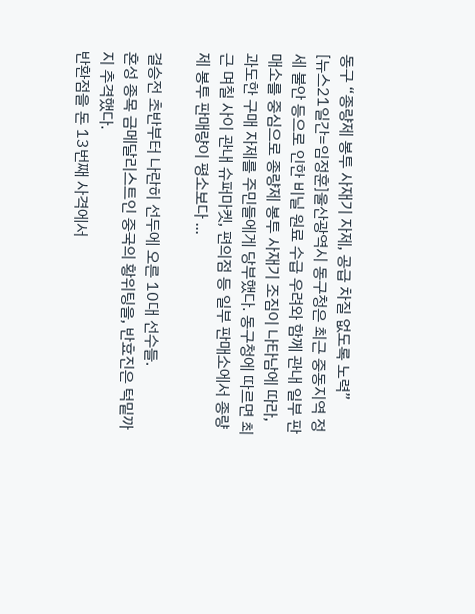동구 “종량제 봉투 사재기 자제, 공급 차질 없도록 노력”
[뉴스21일간=임정훈]울산광역시 동구청은 최근 중동지역 정세 불안 등으로 인한 비닐 원료 수급 우려와 함께 관내 일부 판매소를 중심으로 종량제 봉투 사재기 조짐이 나타남에 따라, 과도한 구매 자제를 주민들에게 당부했다. 동구청에 따르면 최근 며칠 사이 관내 슈퍼마켓, 편의점 등 일부 판매소에서 종량제 봉투 판매량이 평소보다 ...

결승전 초반부터 나란히 선두에 오른 10대 선수들.
혼성 종목 금메달리스트인 중국의 황위팅을, 반효진은 턱밑까지 추격했다.
반환점을 돈 13번째 사격에서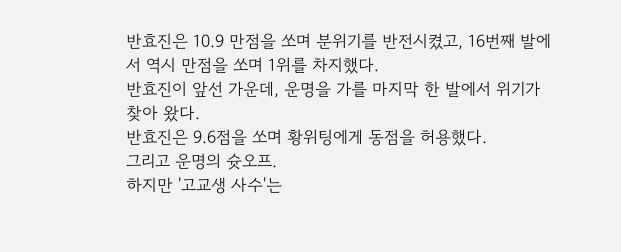반효진은 10.9 만점을 쏘며 분위기를 반전시켰고, 16번째 발에서 역시 만점을 쏘며 1위를 차지했다.
반효진이 앞선 가운데, 운명을 가를 마지막 한 발에서 위기가 찾아 왔다.
반효진은 9.6점을 쏘며 황위팅에게 동점을 허용했다.
그리고 운명의 슛오프.
하지만 '고교생 사수'는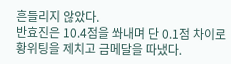흔들리지 않았다.
반효진은 10.4점을 쏴내며 단 0.1점 차이로 황위팅을 제치고 금메달을 따냈다.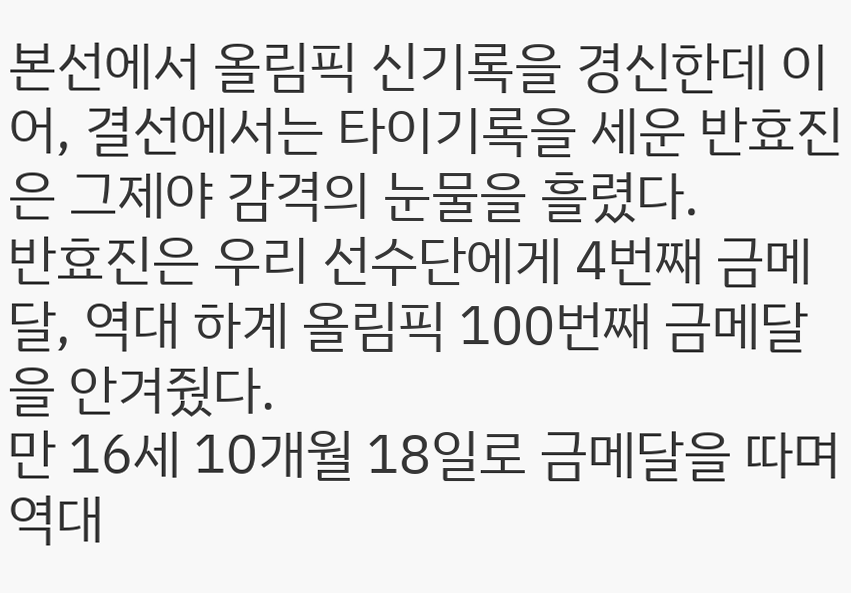본선에서 올림픽 신기록을 경신한데 이어, 결선에서는 타이기록을 세운 반효진은 그제야 감격의 눈물을 흘렸다.
반효진은 우리 선수단에게 4번째 금메달, 역대 하계 올림픽 100번째 금메달을 안겨줬다.
만 16세 10개월 18일로 금메달을 따며 역대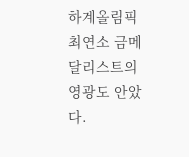하계올림픽 최연소 금메달리스트의 영광도 안았다.